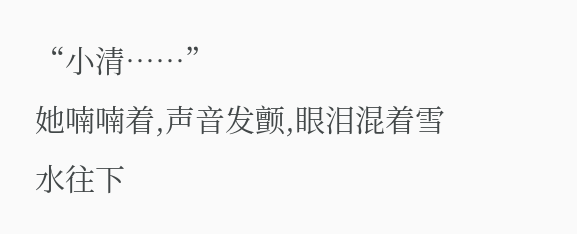“小清……”
她喃喃着,声音发颤,眼泪混着雪水往下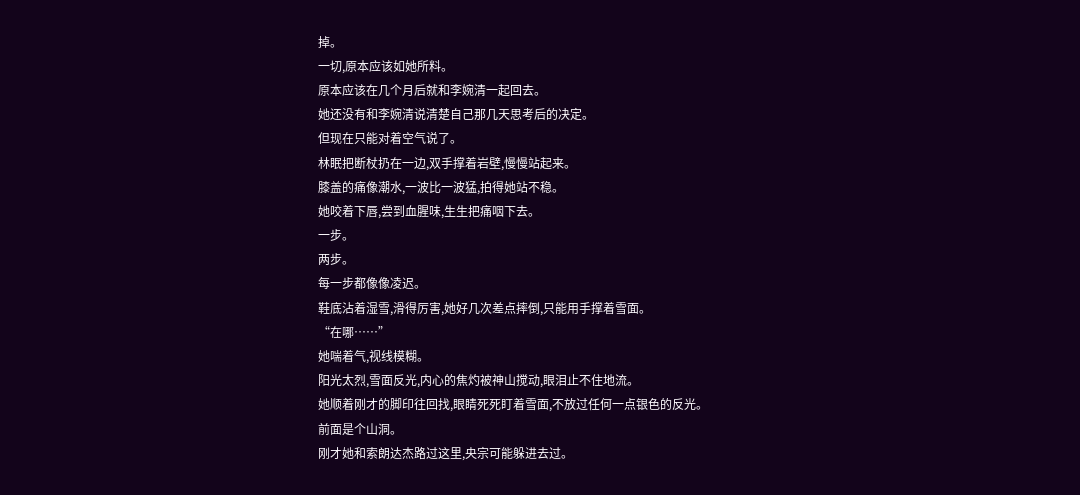掉。
一切,原本应该如她所料。
原本应该在几个月后就和李婉清一起回去。
她还没有和李婉清说清楚自己那几天思考后的决定。
但现在只能对着空气说了。
林眠把断杖扔在一边,双手撑着岩壁,慢慢站起来。
膝盖的痛像潮水,一波比一波猛,拍得她站不稳。
她咬着下唇,尝到血腥味,生生把痛咽下去。
一步。
两步。
每一步都像像凌迟。
鞋底沾着湿雪,滑得厉害,她好几次差点摔倒,只能用手撑着雪面。
“在哪……”
她喘着气,视线模糊。
阳光太烈,雪面反光,内心的焦灼被神山搅动,眼泪止不住地流。
她顺着刚才的脚印往回找,眼睛死死盯着雪面,不放过任何一点银色的反光。
前面是个山洞。
刚才她和索朗达杰路过这里,央宗可能躲进去过。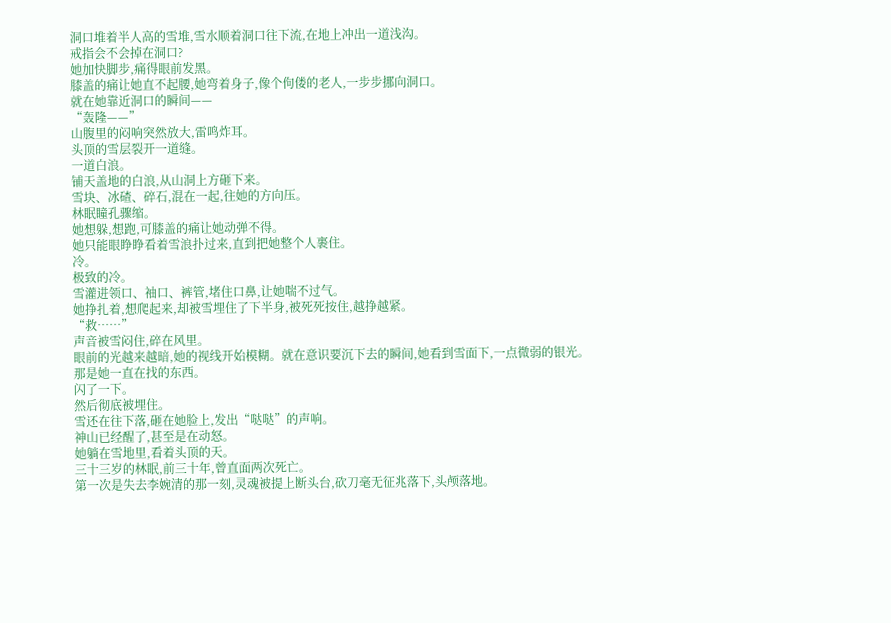洞口堆着半人高的雪堆,雪水顺着洞口往下流,在地上冲出一道浅沟。
戒指会不会掉在洞口?
她加快脚步,痛得眼前发黑。
膝盖的痛让她直不起腰,她弯着身子,像个佝偻的老人,一步步挪向洞口。
就在她靠近洞口的瞬间——
“轰隆——”
山腹里的闷响突然放大,雷鸣炸耳。
头顶的雪层裂开一道缝。
一道白浪。
铺天盖地的白浪,从山洞上方砸下来。
雪块、冰碴、碎石,混在一起,往她的方向压。
林眠瞳孔骤缩。
她想躲,想跑,可膝盖的痛让她动弹不得。
她只能眼睁睁看着雪浪扑过来,直到把她整个人裹住。
冷。
极致的冷。
雪灌进领口、袖口、裤管,堵住口鼻,让她喘不过气。
她挣扎着,想爬起来,却被雪埋住了下半身,被死死按住,越挣越紧。
“救……”
声音被雪闷住,碎在风里。
眼前的光越来越暗,她的视线开始模糊。就在意识要沉下去的瞬间,她看到雪面下,一点微弱的银光。
那是她一直在找的东西。
闪了一下。
然后彻底被埋住。
雪还在往下落,砸在她脸上,发出“哒哒”的声响。
神山已经醒了,甚至是在动怒。
她躺在雪地里,看着头顶的天。
三十三岁的林眠,前三十年,曾直面两次死亡。
第一次是失去李婉清的那一刻,灵魂被提上断头台,砍刀毫无征兆落下,头颅落地。